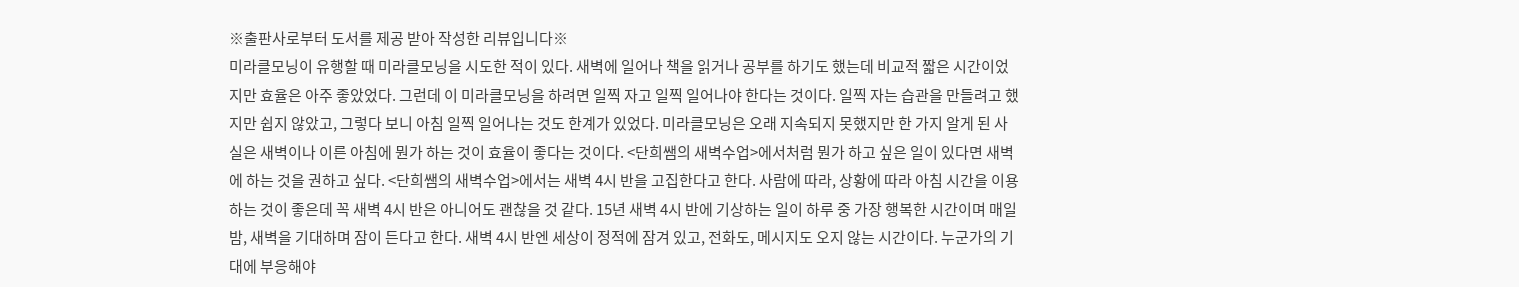※출판사로부터 도서를 제공 받아 작성한 리뷰입니다※
미라클모닝이 유행할 때 미라클모닝을 시도한 적이 있다. 새벽에 일어나 책을 읽거나 공부를 하기도 했는데 비교적 짧은 시간이었지만 효율은 아주 좋았었다. 그런데 이 미라클모닝을 하려면 일찍 자고 일찍 일어나야 한다는 것이다. 일찍 자는 습관을 만들려고 했지만 쉽지 않았고, 그렇다 보니 아침 일찍 일어나는 것도 한계가 있었다. 미라클모닝은 오래 지속되지 못했지만 한 가지 알게 된 사실은 새벽이나 이른 아침에 뭔가 하는 것이 효율이 좋다는 것이다. <단희쌤의 새벽수업>에서처럼 뭔가 하고 싶은 일이 있다면 새벽에 하는 것을 권하고 싶다. <단희쌤의 새벽수업>에서는 새벽 4시 반을 고집한다고 한다. 사람에 따라, 상황에 따라 아침 시간을 이용하는 것이 좋은데 꼭 새벽 4시 반은 아니어도 괜찮을 것 같다. 15년 새벽 4시 반에 기상하는 일이 하루 중 가장 행복한 시간이며 매일 밤, 새벽을 기대하며 잠이 든다고 한다. 새벽 4시 반엔 세상이 정적에 잠겨 있고, 전화도, 메시지도 오지 않는 시간이다. 누군가의 기대에 부응해야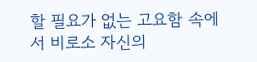할 필요가 없는 고요함 속에서 비로소 자신의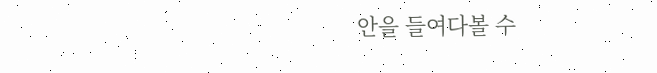안을 들여다볼 수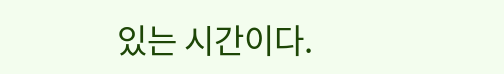있는 시간이다.